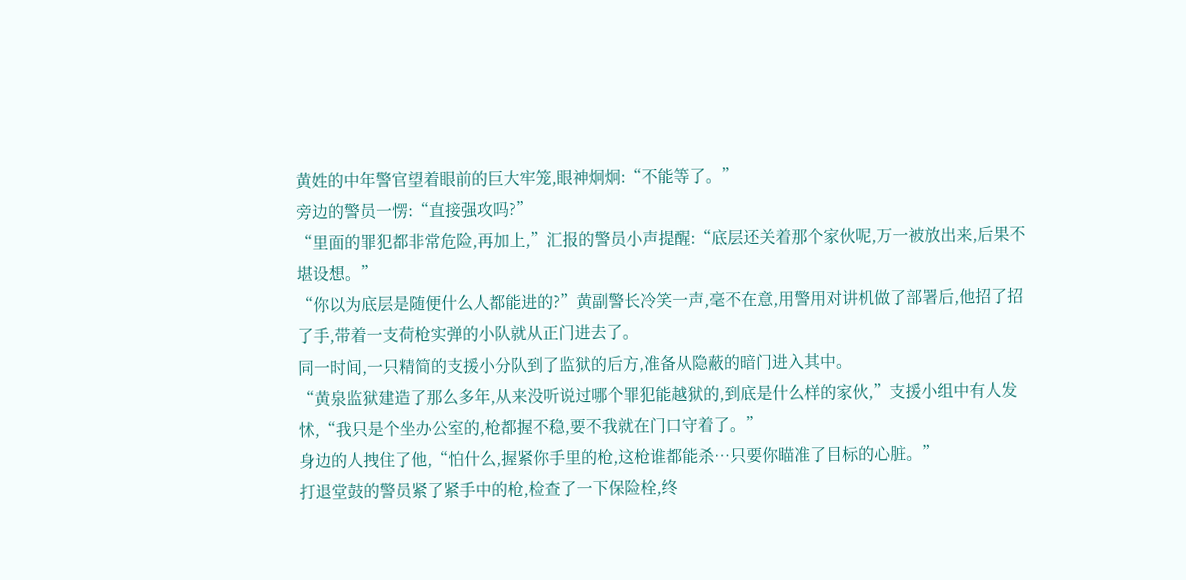黄姓的中年警官望着眼前的巨大牢笼,眼神炯炯:“不能等了。”
旁边的警员一愣:“直接强攻吗?”
“里面的罪犯都非常危险,再加上,”汇报的警员小声提醒:“底层还关着那个家伙呢,万一被放出来,后果不堪设想。”
“你以为底层是随便什么人都能进的?”黄副警长冷笑一声,毫不在意,用警用对讲机做了部署后,他招了招了手,带着一支荷枪实弹的小队就从正门进去了。
同一时间,一只精简的支援小分队到了监狱的后方,准备从隐蔽的暗门进入其中。
“黄泉监狱建造了那么多年,从来没听说过哪个罪犯能越狱的,到底是什么样的家伙,”支援小组中有人发怵,“我只是个坐办公室的,枪都握不稳,要不我就在门口守着了。”
身边的人拽住了他,“怕什么,握紧你手里的枪,这枪谁都能杀…只要你瞄准了目标的心脏。”
打退堂鼓的警员紧了紧手中的枪,检查了一下保险栓,终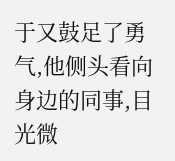于又鼓足了勇气,他侧头看向身边的同事,目光微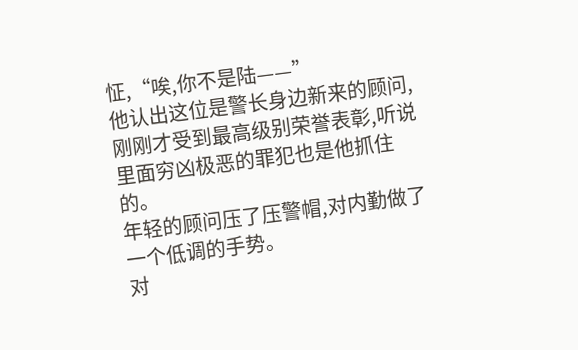怔,“唉,你不是陆——”
他认出这位是警长身边新来的顾问,刚刚才受到最高级别荣誉表彰,听说里面穷凶极恶的罪犯也是他抓住的。
年轻的顾问压了压警帽,对内勤做了一个低调的手势。
对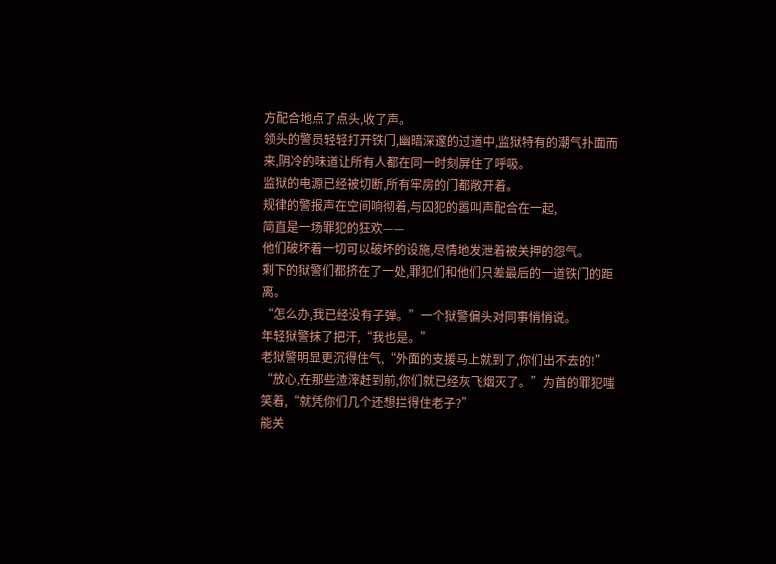方配合地点了点头,收了声。
领头的警员轻轻打开铁门,幽暗深邃的过道中,监狱特有的潮气扑面而来,阴冷的味道让所有人都在同一时刻屏住了呼吸。
监狱的电源已经被切断,所有牢房的门都敞开着。
规律的警报声在空间响彻着,与囚犯的嚣叫声配合在一起,
简直是一场罪犯的狂欢——
他们破坏着一切可以破坏的设施,尽情地发泄着被关押的怨气。
剩下的狱警们都挤在了一处,罪犯们和他们只差最后的一道铁门的距离。
“怎么办,我已经没有子弹。”一个狱警偏头对同事悄悄说。
年轻狱警抹了把汗,“我也是。”
老狱警明显更沉得住气,“外面的支援马上就到了,你们出不去的!”
“放心,在那些渣滓赶到前,你们就已经灰飞烟灭了。”为首的罪犯嗤笑着,“就凭你们几个还想拦得住老子?”
能关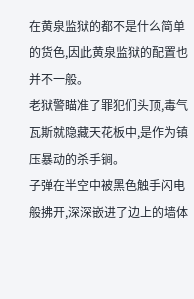在黄泉监狱的都不是什么简单的货色,因此黄泉监狱的配置也并不一般。
老狱警瞄准了罪犯们头顶,毒气瓦斯就隐藏天花板中,是作为镇压暴动的杀手锏。
子弹在半空中被黑色触手闪电般拂开,深深嵌进了边上的墙体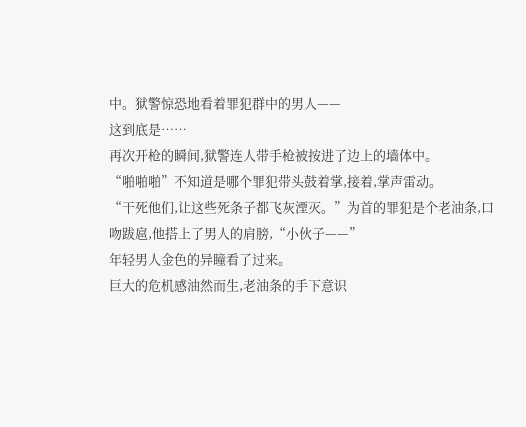中。狱警惊恐地看着罪犯群中的男人——
这到底是……
再次开枪的瞬间,狱警连人带手枪被按进了边上的墙体中。
“啪啪啪”不知道是哪个罪犯带头鼓着掌,接着,掌声雷动。
“干死他们,让这些死条子都飞灰湮灭。”为首的罪犯是个老油条,口吻跋扈,他搭上了男人的肩膀,“小伙子——”
年轻男人金色的异瞳看了过来。
巨大的危机感油然而生,老油条的手下意识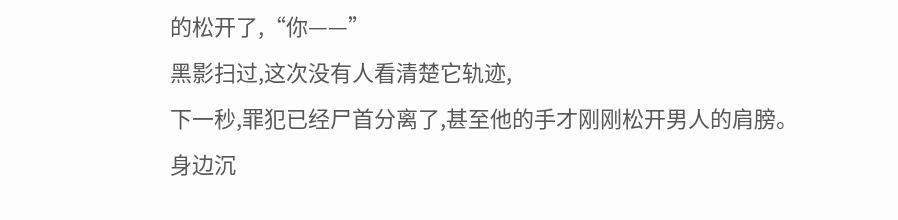的松开了,“你——”
黑影扫过,这次没有人看清楚它轨迹,
下一秒,罪犯已经尸首分离了,甚至他的手才刚刚松开男人的肩膀。
身边沉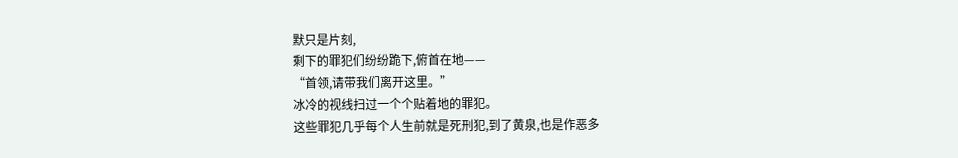默只是片刻,
剩下的罪犯们纷纷跪下,俯首在地——
“首领,请带我们离开这里。”
冰冷的视线扫过一个个贴着地的罪犯。
这些罪犯几乎每个人生前就是死刑犯,到了黄泉,也是作恶多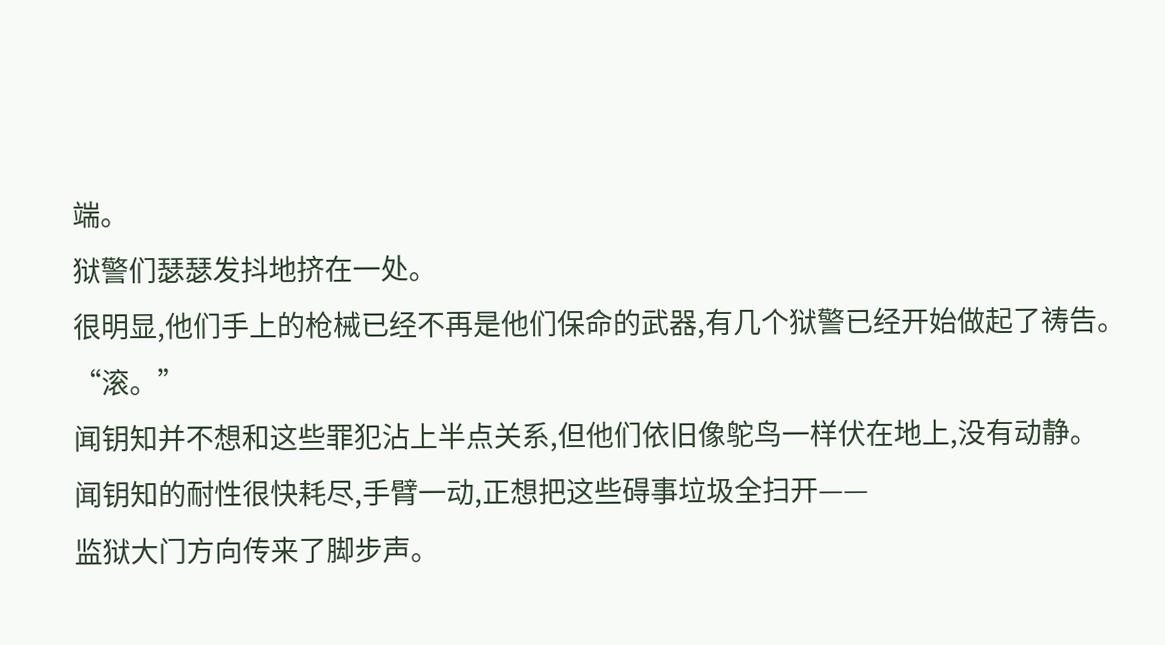端。
狱警们瑟瑟发抖地挤在一处。
很明显,他们手上的枪械已经不再是他们保命的武器,有几个狱警已经开始做起了祷告。
“滚。”
闻钥知并不想和这些罪犯沾上半点关系,但他们依旧像鸵鸟一样伏在地上,没有动静。
闻钥知的耐性很快耗尽,手臂一动,正想把这些碍事垃圾全扫开——
监狱大门方向传来了脚步声。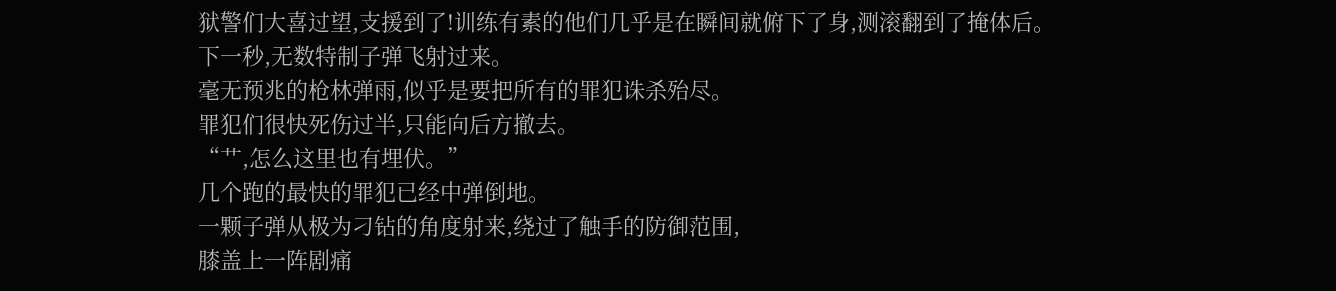狱警们大喜过望,支援到了!训练有素的他们几乎是在瞬间就俯下了身,测滚翻到了掩体后。
下一秒,无数特制子弹飞射过来。
毫无预兆的枪林弹雨,似乎是要把所有的罪犯诛杀殆尽。
罪犯们很快死伤过半,只能向后方撤去。
“艹,怎么这里也有埋伏。”
几个跑的最快的罪犯已经中弹倒地。
一颗子弹从极为刁钻的角度射来,绕过了触手的防御范围,
膝盖上一阵剧痛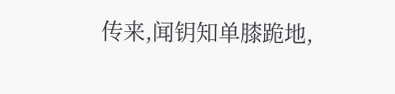传来,闻钥知单膝跪地,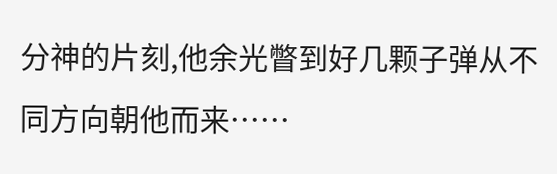分神的片刻,他余光瞥到好几颗子弹从不同方向朝他而来……